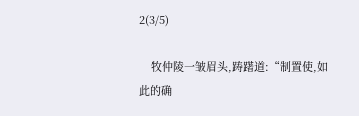2(3/5)

    牧仲陵一皱眉头,踌躇道:“制置使,如此的确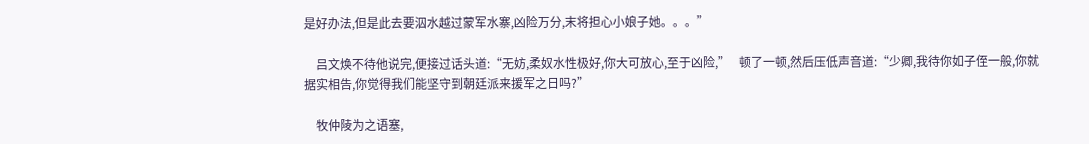是好办法,但是此去要泅水越过蒙军水寨,凶险万分,末将担心小娘子她。。。”

    吕文焕不待他说完,便接过话头道:“无妨,柔奴水性极好,你大可放心,至于凶险,”   顿了一顿,然后压低声音道:“少卿,我待你如子侄一般,你就据实相告,你觉得我们能坚守到朝廷派来援军之日吗?”

    牧仲陵为之语塞,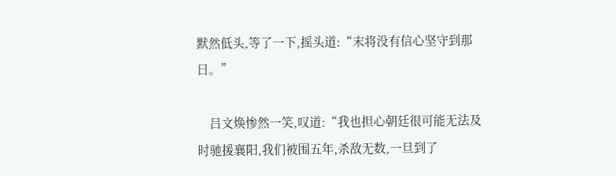默然低头,等了一下,摇头道:“末将没有信心坚守到那日。”

    吕文焕惨然一笑,叹道:“我也担心朝廷很可能无法及时驰援襄阳,我们被围五年,杀敌无数,一旦到了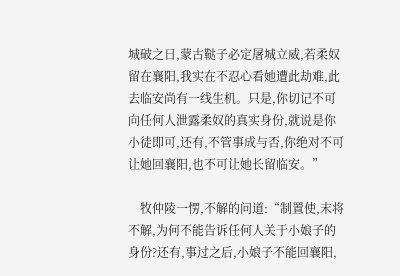城破之日,蒙古鞑子必定屠城立威,若柔奴留在襄阳,我实在不忍心看她遭此劫难,此去临安尚有一线生机。只是,你切记不可向任何人泄露柔奴的真实身份,就说是你小徒即可,还有,不管事成与否,你绝对不可让她回襄阳,也不可让她长留临安。”

    牧仲陵一愣,不解的问道:“制置使,末将不解,为何不能告诉任何人关于小娘子的身份?还有,事过之后,小娘子不能回襄阳,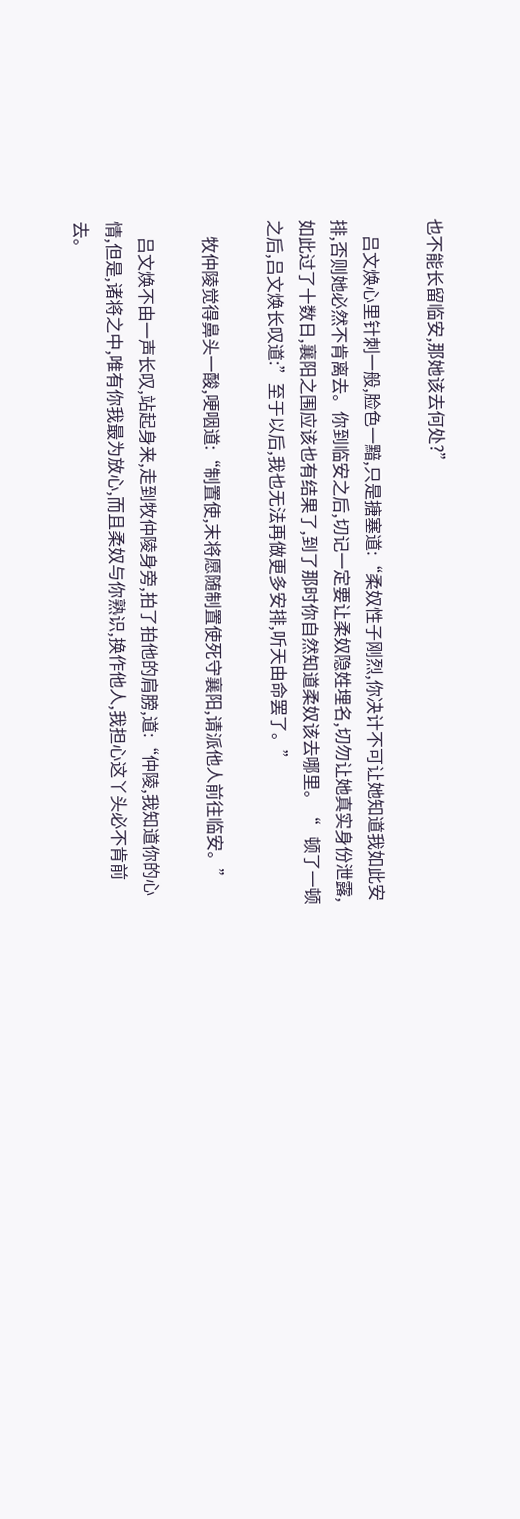也不能长留临安,那她该去何处?”

    吕文焕心里针刺一般,脸色一黯,只是搪塞道:“柔奴性子刚烈,你决计不可让她知道我如此安排,否则她必然不肯离去。你到临安之后,切记一定要让柔奴隐姓埋名,切勿让她真实身份泄露,如此过了十数日,襄阳之围应该也有结果了,到了那时你自然知道柔奴该去哪里。“   顿了一顿之后,吕文焕长叹道:”至于以后,我也无法再做更多安排,听天由命罢了。”

    牧仲陵觉得鼻头一酸,哽咽道:“制置使,末将愿随制置使死守襄阳,请派他人前往临安。”

    吕文焕不由一声长叹,站起身来,走到牧仲陵身旁,拍了拍他的肩膀,道:“仲陵,我知道你的心情,但是,诸将之中,唯有你我最为放心,而且柔奴与你熟识,换作他人,我担心这丫头必不肯前去。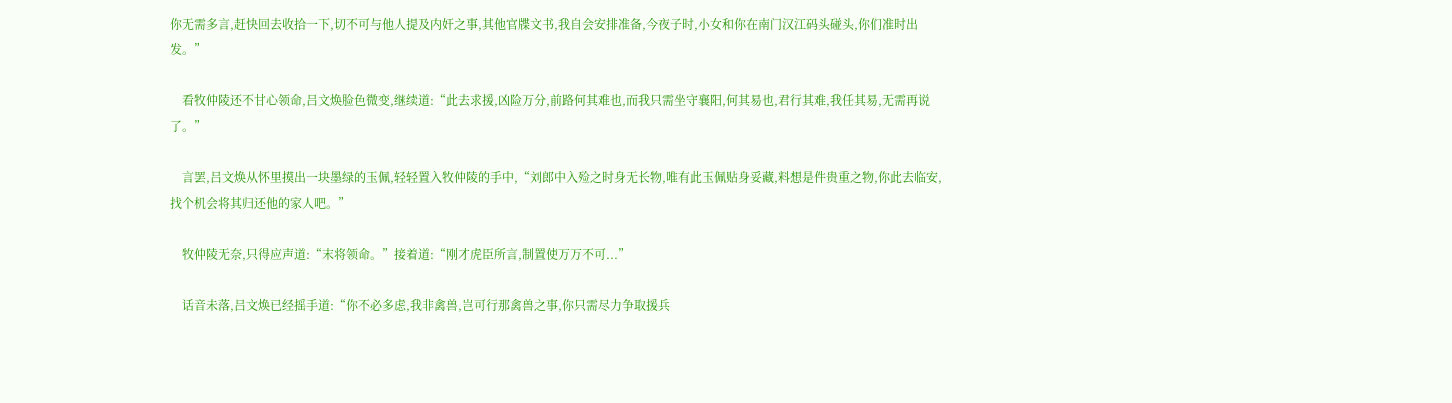你无需多言,赶快回去收拾一下,切不可与他人提及内奸之事,其他官牒文书,我自会安排准备,今夜子时,小女和你在南门汉江码头碰头,你们准时出发。”

    看牧仲陵还不甘心领命,吕文焕脸色微变,继续道:“此去求援,凶险万分,前路何其难也,而我只需坐守襄阳,何其易也,君行其难,我任其易,无需再说了。”

    言罢,吕文焕从怀里摸出一块墨绿的玉佩,轻轻置入牧仲陵的手中,“刘郎中入殓之时身无长物,唯有此玉佩贴身妥藏,料想是件贵重之物,你此去临安,找个机会将其归还他的家人吧。”

    牧仲陵无奈,只得应声道:“末将领命。”接着道:“刚才虎臣所言,制置使万万不可...”

    话音未落,吕文焕已经摇手道:“你不必多虑,我非禽兽,岂可行那禽兽之事,你只需尽力争取援兵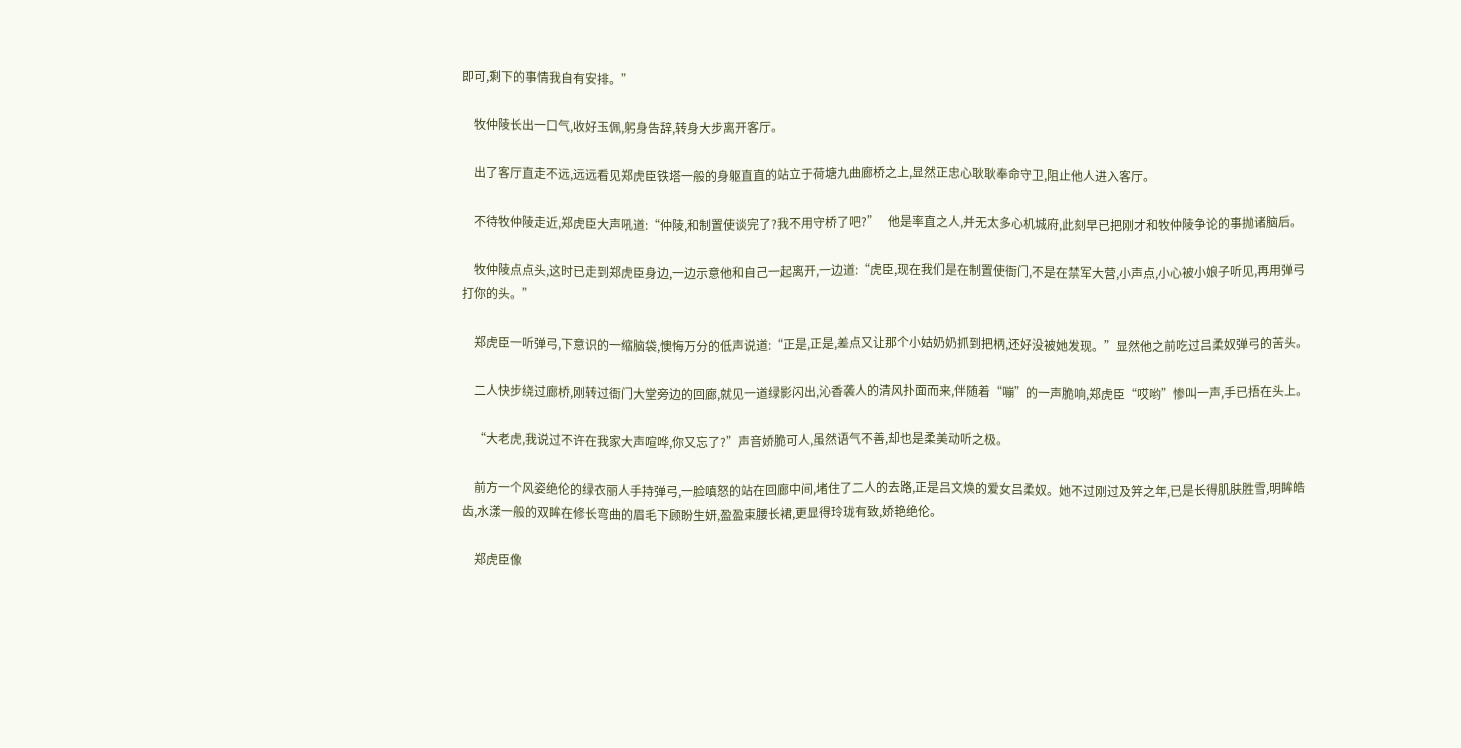即可,剩下的事情我自有安排。”

    牧仲陵长出一口气,收好玉佩,躬身告辞,转身大步离开客厅。

    出了客厅直走不远,远远看见郑虎臣铁塔一般的身躯直直的站立于荷塘九曲廊桥之上,显然正忠心耿耿奉命守卫,阻止他人进入客厅。

    不待牧仲陵走近,郑虎臣大声吼道:“仲陵,和制置使谈完了?我不用守桥了吧?”   他是率直之人,并无太多心机城府,此刻早已把刚才和牧仲陵争论的事抛诸脑后。

    牧仲陵点点头,这时已走到郑虎臣身边,一边示意他和自己一起离开,一边道:“虎臣,现在我们是在制置使衙门,不是在禁军大营,小声点,小心被小娘子听见,再用弹弓打你的头。”

    郑虎臣一听弹弓,下意识的一缩脑袋,懊悔万分的低声说道:“正是,正是,差点又让那个小姑奶奶抓到把柄,还好没被她发现。”显然他之前吃过吕柔奴弹弓的苦头。

    二人快步绕过廊桥,刚转过衙门大堂旁边的回廊,就见一道绿影闪出,沁香袭人的清风扑面而来,伴随着“嘣”的一声脆响,郑虎臣“哎哟”惨叫一声,手已捂在头上。

    “大老虎,我说过不许在我家大声喧哗,你又忘了?”声音娇脆可人,虽然语气不善,却也是柔美动听之极。

    前方一个风姿绝伦的绿衣丽人手持弹弓,一脸嗔怒的站在回廊中间,堵住了二人的去路,正是吕文焕的爱女吕柔奴。她不过刚过及笄之年,已是长得肌肤胜雪,明眸皓齿,水漾一般的双眸在修长弯曲的眉毛下顾盼生妍,盈盈束腰长裙,更显得玲珑有致,娇艳绝伦。

    郑虎臣像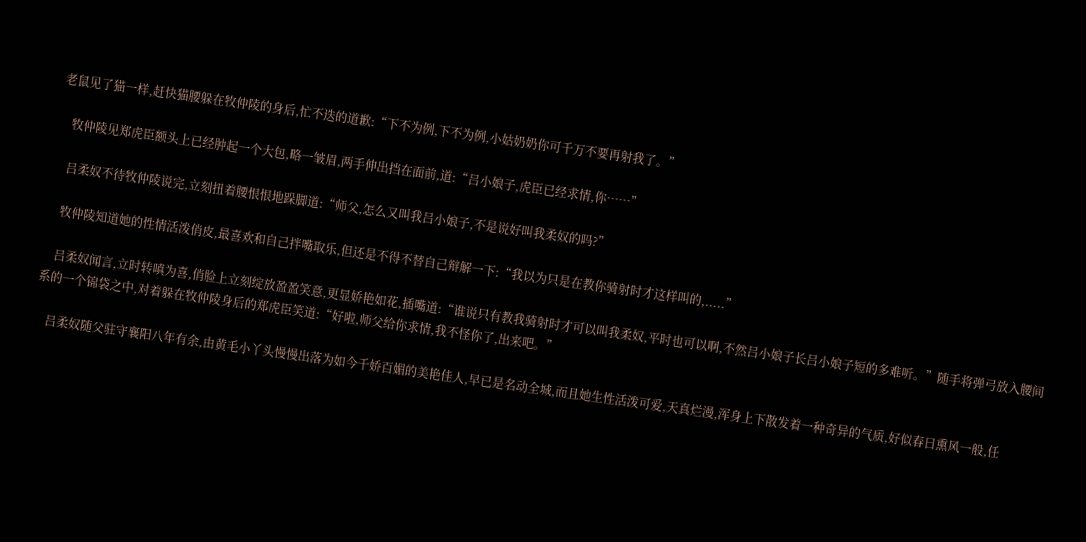老鼠见了猫一样,赶快猫腰躲在牧仲陵的身后,忙不迭的道歉:“下不为例,下不为例,小姑奶奶你可千万不要再射我了。”

    牧仲陵见郑虎臣额头上已经肿起一个大包,略一皱眉,两手伸出挡在面前,道:“吕小娘子,虎臣已经求情,你……”

    吕柔奴不待牧仲陵说完,立刻扭着腰恨恨地跺脚道:“师父,怎么又叫我吕小娘子,不是说好叫我柔奴的吗?”

    牧仲陵知道她的性情活泼俏皮,最喜欢和自己拌嘴取乐,但还是不得不替自己辩解一下:“我以为只是在教你骑射时才这样叫的,.....”

    吕柔奴闻言,立时转嗔为喜,俏脸上立刻绽放盈盈笑意,更显娇艳如花,插嘴道:“谁说只有教我骑射时才可以叫我柔奴,平时也可以啊,不然吕小娘子长吕小娘子短的多难听。”随手将弹弓放入腰间系的一个锦袋之中,对着躲在牧仲陵身后的郑虎臣笑道:“好啦,师父给你求情,我不怪你了,出来吧。”

    吕柔奴随父驻守襄阳八年有余,由黄毛小丫头慢慢出落为如今千娇百媚的美艳佳人,早已是名动全城,而且她生性活泼可爱,天真烂漫,浑身上下散发着一种奇异的气质,好似春日熏风一般,任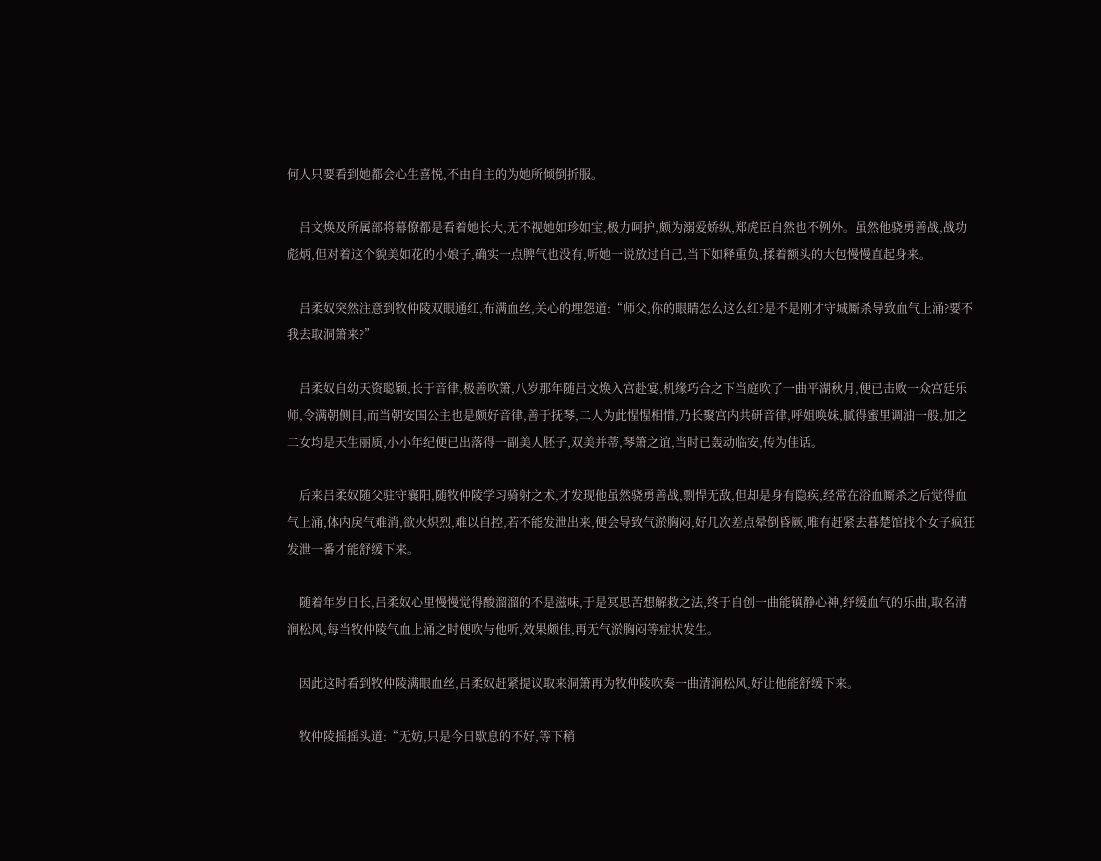何人只要看到她都会心生喜悦,不由自主的为她所倾倒折服。

    吕文焕及所属部将幕僚都是看着她长大,无不视她如珍如宝,极力呵护,颇为溺爱娇纵,郑虎臣自然也不例外。虽然他骁勇善战,战功彪炳,但对着这个貌美如花的小娘子,确实一点脾气也没有,听她一说放过自己,当下如释重负,揉着额头的大包慢慢直起身来。

    吕柔奴突然注意到牧仲陵双眼通红,布满血丝,关心的埋怨道:“师父,你的眼睛怎么这么红?是不是刚才守城厮杀导致血气上涌?要不我去取洞箫来?”

    吕柔奴自幼天资聪颖,长于音律,极善吹箫,八岁那年随吕文焕入宫赴宴,机缘巧合之下当庭吹了一曲平湖秋月,便已击败一众宫廷乐师,令满朝侧目,而当朝安国公主也是颇好音律,善于抚琴,二人为此惺惺相惜,乃长聚宫内共研音律,呼姐唤妹,腻得蜜里调油一般,加之二女均是天生丽质,小小年纪便已出落得一副美人胚子,双美并蒂,琴箫之谊,当时已轰动临安,传为佳话。

    后来吕柔奴随父驻守襄阳,随牧仲陵学习骑射之术,才发现他虽然骁勇善战,剽悍无敌,但却是身有隐疾,经常在浴血厮杀之后觉得血气上涌,体内戾气难消,欲火炽烈,难以自控,若不能发泄出来,便会导致气淤胸闷,好几次差点晕倒昏厥,唯有赶紧去暮楚馆找个女子疯狂发泄一番才能舒缓下来。

    随着年岁日长,吕柔奴心里慢慢觉得酸溜溜的不是滋味,于是冥思苦想解救之法,终于自创一曲能镇静心神,纾缓血气的乐曲,取名清涧松风,每当牧仲陵气血上涌之时便吹与他听,效果颇佳,再无气淤胸闷等症状发生。

    因此这时看到牧仲陵满眼血丝,吕柔奴赶紧提议取来洞箫再为牧仲陵吹奏一曲清涧松风,好让他能舒缓下来。

    牧仲陵摇摇头道:“无妨,只是今日歇息的不好,等下稍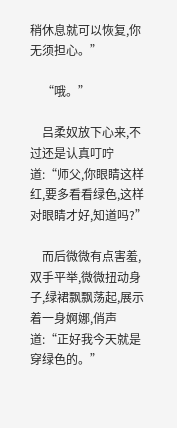稍休息就可以恢复,你无须担心。”

    “哦。”

    吕柔奴放下心来,不过还是认真叮咛道:“师父,你眼睛这样红,要多看看绿色,这样对眼睛才好,知道吗?”

    而后微微有点害羞,双手平举,微微扭动身子,绿裙飘飘荡起,展示着一身婀娜,俏声道:“正好我今天就是穿绿色的。”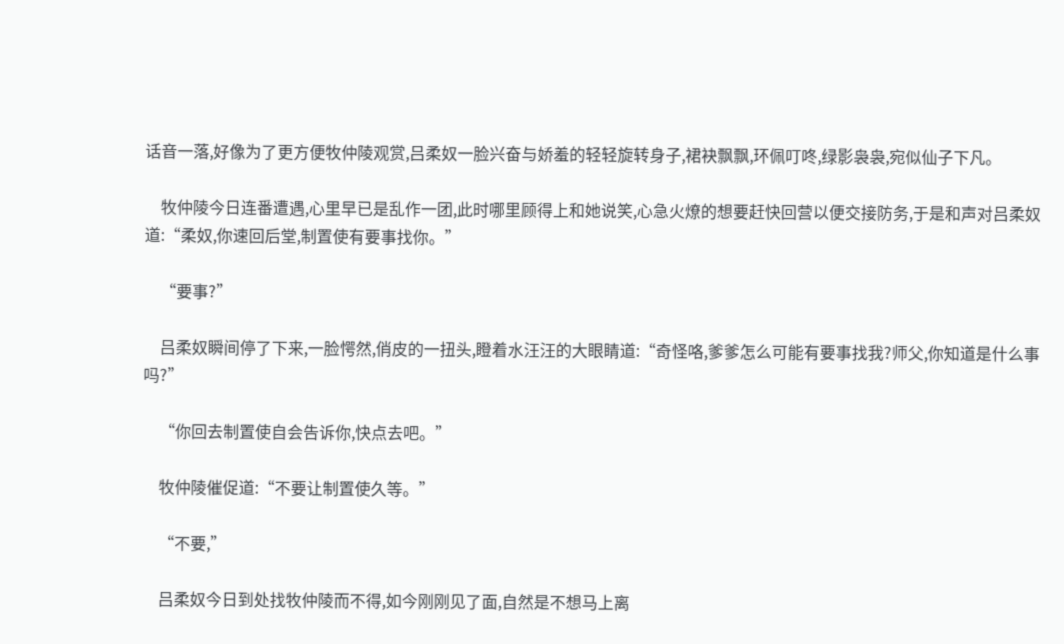话音一落,好像为了更方便牧仲陵观赏,吕柔奴一脸兴奋与娇羞的轻轻旋转身子,裙袂飘飘,环佩叮咚,绿影袅袅,宛似仙子下凡。

    牧仲陵今日连番遭遇,心里早已是乱作一团,此时哪里顾得上和她说笑,心急火燎的想要赶快回营以便交接防务,于是和声对吕柔奴道:“柔奴,你速回后堂,制置使有要事找你。”

    “要事?”

    吕柔奴瞬间停了下来,一脸愕然,俏皮的一扭头,瞪着水汪汪的大眼睛道:“奇怪咯,爹爹怎么可能有要事找我?师父,你知道是什么事吗?”

    “你回去制置使自会告诉你,快点去吧。”

    牧仲陵催促道:“不要让制置使久等。”

    “不要,”

    吕柔奴今日到处找牧仲陵而不得,如今刚刚见了面,自然是不想马上离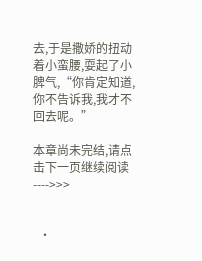去,于是撒娇的扭动着小蛮腰,耍起了小脾气,“你肯定知道,你不告诉我,我才不回去呢。”

本章尚未完结,请点击下一页继续阅读---->>>


  •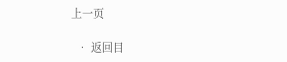上一页

  • 返回目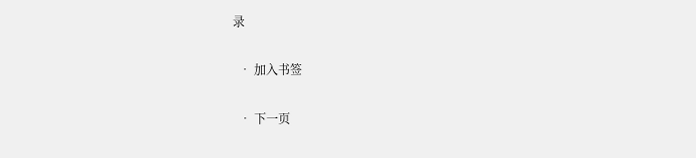录

  • 加入书签

  • 下一页